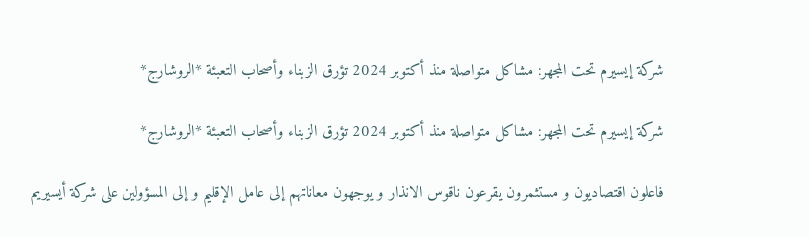شركة إيسيرم تحت المجهر: مشاكل متواصلة منذ أكتوبر 2024 تؤرق الزبناء وأصحاب التعبئة *الروشارج*

شركة إيسيرم تحت المجهر: مشاكل متواصلة منذ أكتوبر 2024 تؤرق الزبناء وأصحاب التعبئة *الروشارج*

فاعلون اقتصاديون و مستثمرون يقرعون ناقوس الانذار و يوجهون معاناتهم إلى عامل الإقليم و إلى المسؤولين على شركة أيسيريم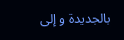بالجديدة و إلى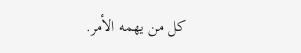كل من يهمه الأمر.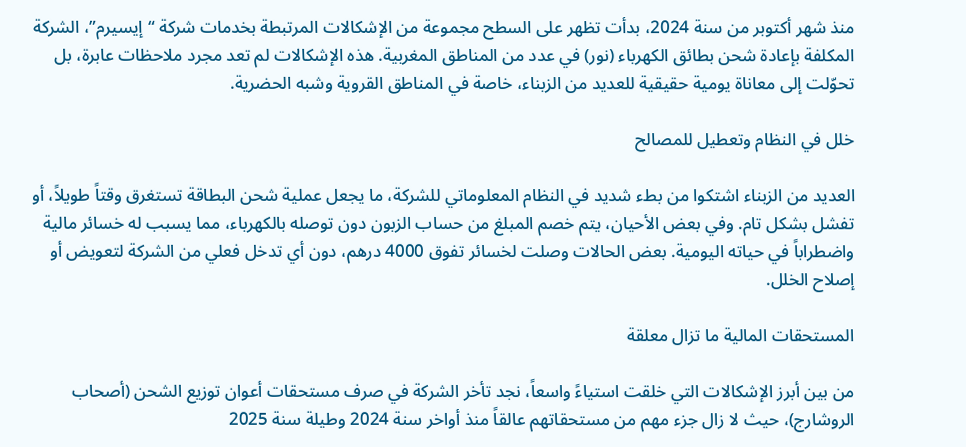منذ شهر أكتوبر من سنة 2024، بدأت تظهر على السطح مجموعة من الإشكالات المرتبطة بخدمات شركة “إيسيرم”، الشركة المكلفة بإعادة شحن بطائق الكهرباء (نور) في عدد من المناطق المغربية. هذه الإشكالات لم تعد مجرد ملاحظات عابرة، بل تحوّلت إلى معاناة يومية حقيقية للعديد من الزبناء، خاصة في المناطق القروية وشبه الحضرية.

خلل في النظام وتعطيل للمصالح

العديد من الزبناء اشتكوا من بطء شديد في النظام المعلوماتي للشركة، ما يجعل عملية شحن البطاقة تستغرق وقتاً طويلاً، أو تفشل بشكل تام. وفي بعض الأحيان، يتم خصم المبلغ من حساب الزبون دون توصله بالكهرباء، مما يسبب له خسائر مالية واضطراباً في حياته اليومية. بعض الحالات وصلت لخسائر تفوق 4000 درهم، دون أي تدخل فعلي من الشركة لتعويض أو إصلاح الخلل.

المستحقات المالية ما تزال معلقة

من بين أبرز الإشكالات التي خلقت استياءً واسعاً، نجد تأخر الشركة في صرف مستحقات أعوان توزيع الشحن (أصحاب الروشارج)، حيث لا زال جزء مهم من مستحقاتهم عالقاً منذ أواخر سنة 2024 وطيلة سنة 2025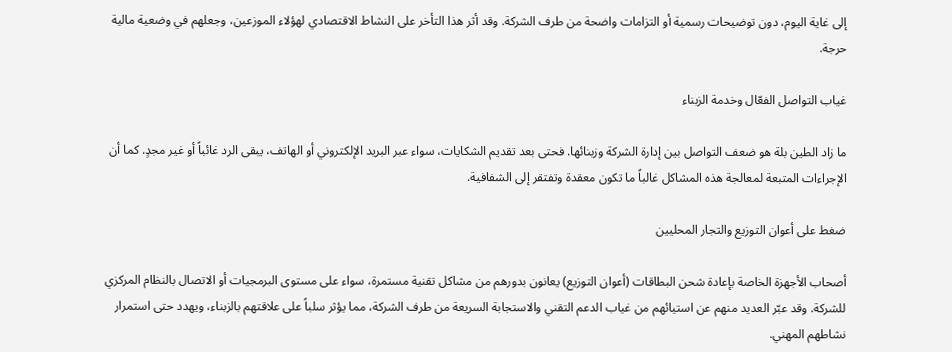إلى غاية اليوم، دون توضيحات رسمية أو التزامات واضحة من طرف الشركة. وقد أثر هذا التأخر على النشاط الاقتصادي لهؤلاء الموزعين، وجعلهم في وضعية مالية حرجة.

غياب التواصل الفعّال وخدمة الزبناء

ما زاد الطين بلة هو ضعف التواصل بين إدارة الشركة وزبنائها. فحتى بعد تقديم الشكايات، سواء عبر البريد الإلكتروني أو الهاتف، يبقى الرد غائباً أو غير مجدٍ. كما أن الإجراءات المتبعة لمعالجة هذه المشاكل غالباً ما تكون معقدة وتفتقر إلى الشفافية.

ضغط على أعوان التوزيع والتجار المحليين

أصحاب الأجهزة الخاصة بإعادة شحن البطاقات (أعوان التوزيع) يعانون بدورهم من مشاكل تقنية مستمرة، سواء على مستوى البرمجيات أو الاتصال بالنظام المركزي للشركة. وقد عبّر العديد منهم عن استيائهم من غياب الدعم التقني والاستجابة السريعة من طرف الشركة، مما يؤثر سلباً على علاقتهم بالزبناء، ويهدد حتى استمرار نشاطهم المهني.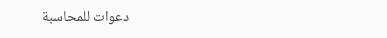دعوات للمحاسبة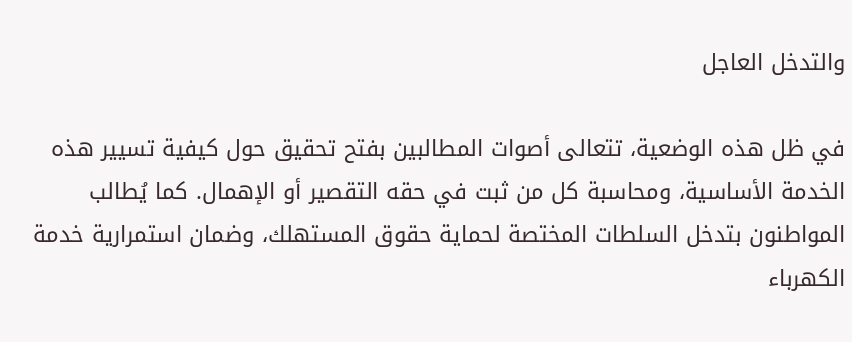والتدخل العاجل

في ظل هذه الوضعية، تتعالى أصوات المطالبين بفتح تحقيق حول كيفية تسيير هذه الخدمة الأساسية، ومحاسبة كل من ثبت في حقه التقصير أو الإهمال. كما يُطالب المواطنون بتدخل السلطات المختصة لحماية حقوق المستهلك، وضمان استمرارية خدمة الكهرباء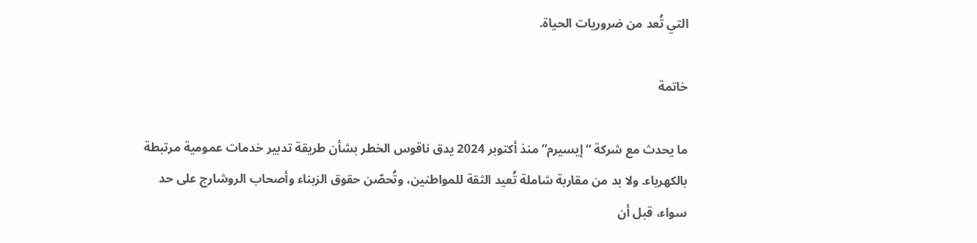التي تُعد من ضروريات الحياة.

خاتمة

ما يحدث مع شركة “إيسيرم” منذ أكتوبر 2024 يدق ناقوس الخطر بشأن طريقة تدبير خدمات عمومية مرتبطة بالكهرباء. ولا بد من مقاربة شاملة تُعيد الثقة للمواطنين، وتُحصّن حقوق الزبناء وأصحاب الروشارج على حد سواء، قبل أن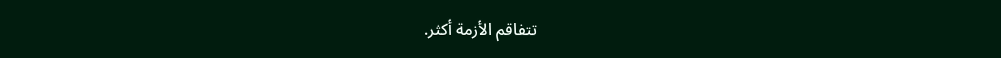تتفاقم الأزمة أكثر.